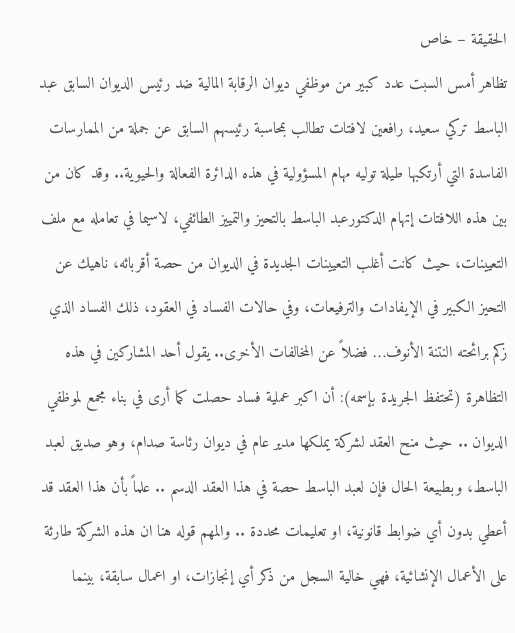الحقيقة – خاص
تظاهر أمس السبت عدد كبير من موظفي ديوان الرقابة المالية ضد رئيس الديوان السابق عبد الباسط تركي سعيد، رافعين لافتات تطالب بمحاسبة رئيسهم السابق عن جملة من الممارسات الفاسدة التي أرتكبها طيلة توليه مهام المسؤولية في هذه الدائرة الفعالة والحيوية.. وقد كان من بين هذه اللافتات إتهام الدكتورعبد الباسط بالتحيز والتمييز الطائفي، لاسيما في تعامله مع ملف التعيينات، حيث كانت أغلب التعيينات الجديدة في الديوان من حصة أقربائه، ناهيك عن التحيز الكبير في الإيفادات والترفيعات، وفي حالات الفساد في العقود، ذلك الفساد الذي زكم برائحته النتنة الأنوف… فضلاً عن المخالفات الأخرى.. يقول أحد المشاركين في هذه التظاهرة (تحتفظ الجريدة بإسمه): أن اكبر عملية فساد حصلت كما أرى في بناء مجمع لموظفي الديوان .. حيث منح العقد لشركة يملكها مدير عام في ديوان رئاسة صدام، وهو صديق لعبد الباسط، وبطبيعة الحال فإن لعبد الباسط حصة في هذا العقد الدسم .. علماً بأن هذا العقد قد أعطي بدون أي ضوابط قانونية، او تعليمات محددة .. والمهم قوله هنا ان هذه الشركة طارئة على الأعمال الإنشائية، فهي خالية السجل من ذكر أي إنجازات، او اعمال سابقة، بينما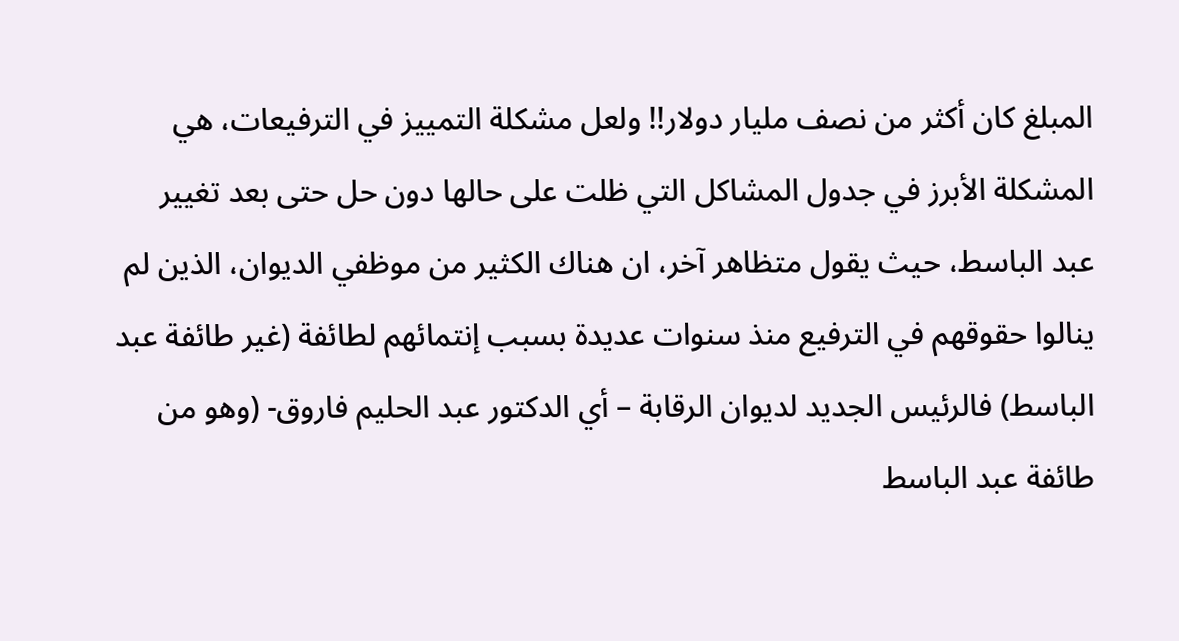المبلغ كان أكثر من نصف مليار دولار!! ولعل مشكلة التمييز في الترفيعات، هي المشكلة الأبرز في جدول المشاكل التي ظلت على حالها دون حل حتى بعد تغيير عبد الباسط، حيث يقول متظاهر آخر، ان هناك الكثير من موظفي الديوان، الذين لم ينالوا حقوقهم في الترفيع منذ سنوات عديدة بسبب إنتمائهم لطائفة (غير طائفة عبد الباسط) فالرئيس الجديد لديوان الرقابة – أي الدكتور عبد الحليم فاروق- (وهو من طائفة عبد الباسط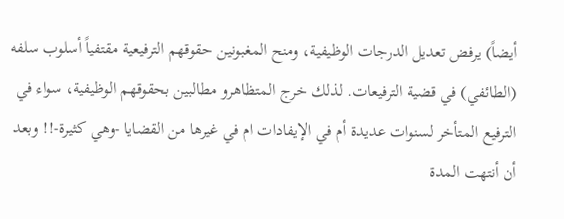أيضاً) يرفض تعديل الدرجات الوظيفية، ومنح المغبونين حقوقهم الترفيعية مقتفياً أسلوب سلفه (الطائفي) في قضية الترفيعات. لذلك خرج المتظاهرو مطالبين بحقوقهم الوظيفية، سواء في الترفيع المتأخر لسنوات عديدة أم في الإيفادات ام في غيرها من القضايا -وهي كثيرة-!! وبعد أن أنتهت المدة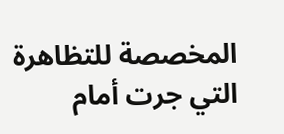المخصصة للتظاهرة التي جرت أمام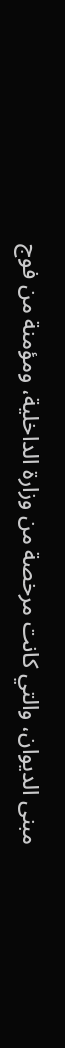مبنى الديوان، والتي كانت مرخصة من وزارة الداخلية، ومؤمنة من فوج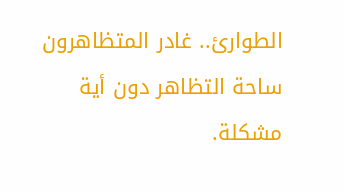الطوارئ.. غادر المتظاهرون ساحة التظاهر دون أية مشكلة.